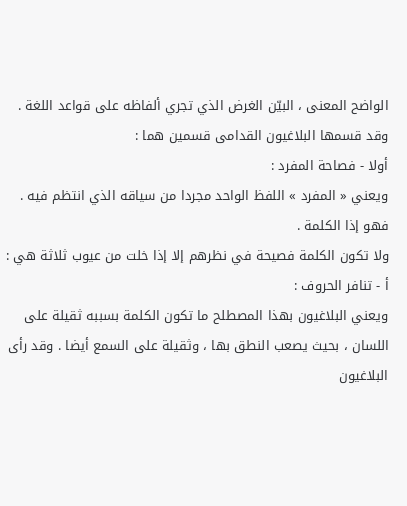الواضح المعنى ، البيّن الغرض الذي تجري ألفاظه على قواعد اللغة .
وقد قسمها البلاغيون القدامى قسمين هما :
أولا - فصاحة المفرد :
ويعني « المفرد » اللفظ الواحد مجردا من سياقه الذي انتظم فيه .
فهو إذا الكلمة .
ولا تكون الكلمة فصيحة في نظرهم إلا إذا خلت من عيوب ثلاثة هي :
أ - تنافر الحروف :
ويعني البلاغيون بهذا المصطلح ما تكون الكلمة بسببه ثقيلة على اللسان ، بحيث يصعب النطق بها ، وثقيلة على السمع أيضا . وقد رأى البلاغيون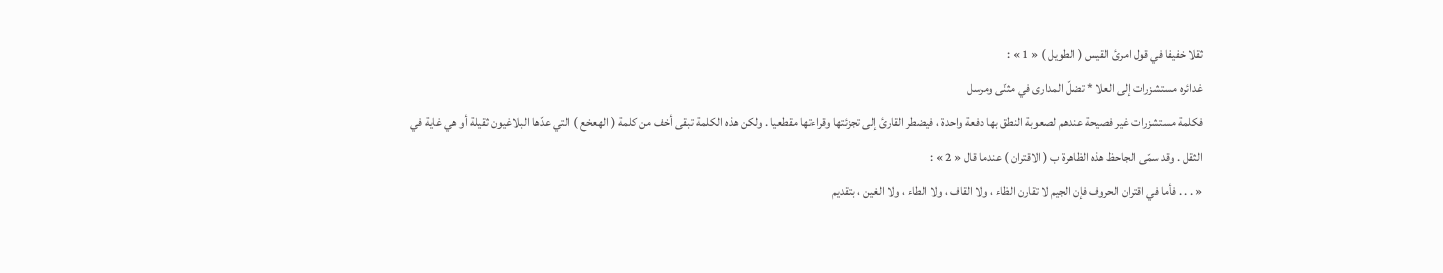ثقلا خفيفا في قول امرئ القيس ( الطويل ) « 1 » :
غدائره مستشزرات إلى العلا * تضلّ المدارى في مثنّى ومرسل
فكلمة مستشزرات غير فصيحة عندهم لصعوبة النطق بها دفعة واحدة ، فيضطر القارئ إلى تجزئتها وقراءتها مقطعيا . ولكن هذه الكلمة تبقى أخف من كلمة ( الهعخع ) التي عدّها البلاغيون ثقيلة أو هي غاية في الثقل . وقد سمّى الجاحظ هذه الظاهرة ب ( الاقتران ) عندما قال « 2 » :
« . . . فأما في اقتران الحروف فإن الجيم لا تقارن الظاء ، ولا القاف ، ولا الطاء ، ولا الغين ، بتقديم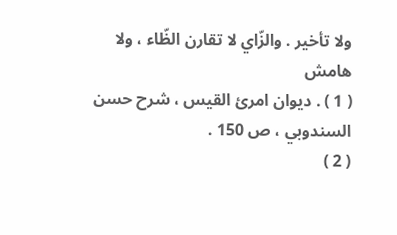ولا تأخير . والزّاي لا تقارن الظّاء ، ولا
هامش
( 1 ) . ديوان امرئ القيس ، شرح حسن السندوبي ، ص 150 .
( 2 )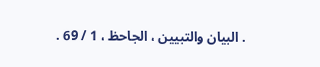. البيان والتبيين ، الجاحظ ، 1 / 69 .